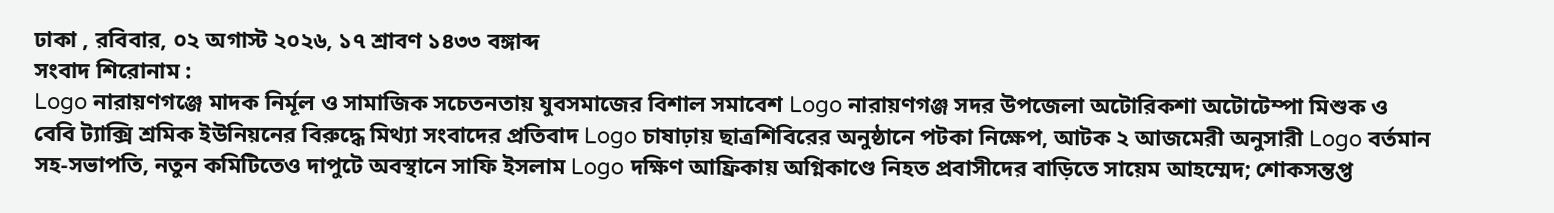ঢাকা , রবিবার, ০২ অগাস্ট ২০২৬, ১৭ শ্রাবণ ১৪৩৩ বঙ্গাব্দ
সংবাদ শিরোনাম :
Logo নারায়ণগঞ্জে মাদক নির্মূল ও সামাজিক সচেতনতায় যুবসমাজের বিশাল সমাবেশ Logo নারায়ণগঞ্জ সদর উপজেলা অটোরিকশা অটোটেম্পা মিশুক ও বেবি ট্যাক্সি শ্রমিক ইউনিয়নের বিরুদ্ধে মিথ্যা সংবাদের প্রতিবাদ Logo চাষাঢ়ায় ছাত্রশিবিরের অনুষ্ঠানে পটকা নিক্ষেপ, আটক ২ আজমেরী অনুসারী Logo বর্তমান সহ-সভাপতি, নতুন কমিটিতেও দাপুটে অবস্থানে সাফি ইসলাম Logo দক্ষিণ আফ্রিকায় অগ্নিকাণ্ডে নিহত প্রবাসীদের বাড়িতে সায়েম আহম্মেদ; শোকসন্তপ্ত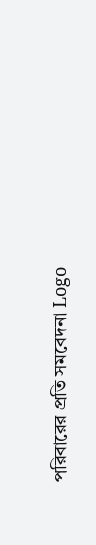পরিবারের প্রতি সমবেদনা Logo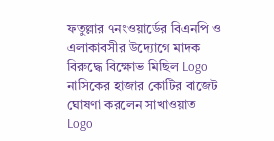ফতুল্লার ৭নংওয়ার্ডের বিএনপি ও এলাকাবসীর উদ্যোগে মাদক বিরুদ্ধে বিক্ষোভ মিছিল Logo নাসিকের হাজার কোটির বাজেট ঘোষণা করলেন সাখাওয়াত Logo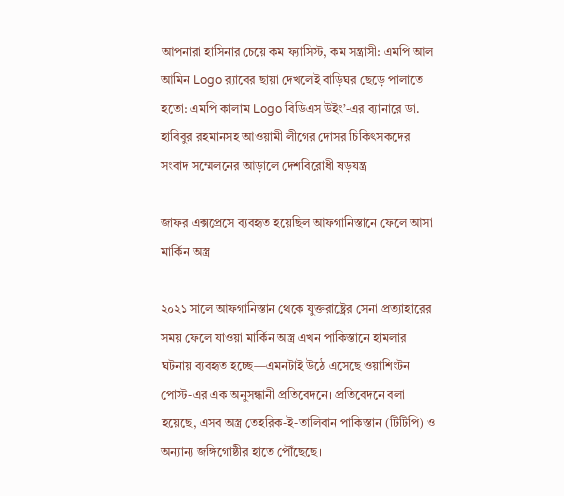আপনারা হাসিনার চেয়ে কম ফ্যাসিস্ট, কম সন্ত্রাসী: এমপি আল আমিন Logo র‍্যাবের ছায়া দেখলেই বাড়িঘর ছেড়ে পালাতে হতো: এমপি কালাম Logo বিডিএস উইং’-এর ব্যানারে ডা. হাবিবুর রহমানসহ আওয়ামী লীগের দোসর চিকিৎসকদের সংবাদ সম্মেলনের আড়ালে দেশবিরোধী ষড়যন্ত্র

জাফর এক্সপ্রেসে ব্যবহৃত হয়েছিল আফগানিস্তানে ফেলে আসা মার্কিন অস্ত্র

২০২১ সালে আফগানিস্তান থেকে যুক্তরাষ্ট্রের সেনা প্রত্যাহারের সময় ফেলে যাওয়া মার্কিন অস্ত্র এখন পাকিস্তানে হামলার ঘটনায় ব্যবহৃত হচ্ছে—এমনটাই উঠে এসেছে ওয়াশিংটন পোস্ট-এর এক অনুসন্ধানী প্রতিবেদনে। প্রতিবেদনে বলা হয়েছে, এসব অস্ত্র তেহরিক-ই-তালিবান পাকিস্তান (টিটিপি) ও অন্যান্য জঙ্গিগোষ্ঠীর হাতে পৌঁছেছে।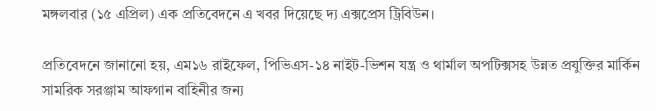মঙ্গলবার (১৫ এপ্রিল) এক প্রতিবেদনে এ খবর দিয়েছে দ্য এক্সপ্রেস ট্রিবিউন।

প্রতিবেদনে জানানো হয়, এম১৬ রাইফেল, পিভিএস-১৪ নাইট-ভিশন যন্ত্র ও থার্মাল অপটিক্সসহ উন্নত প্রযুক্তির মার্কিন সামরিক সরঞ্জাম আফগান বাহিনীর জন্য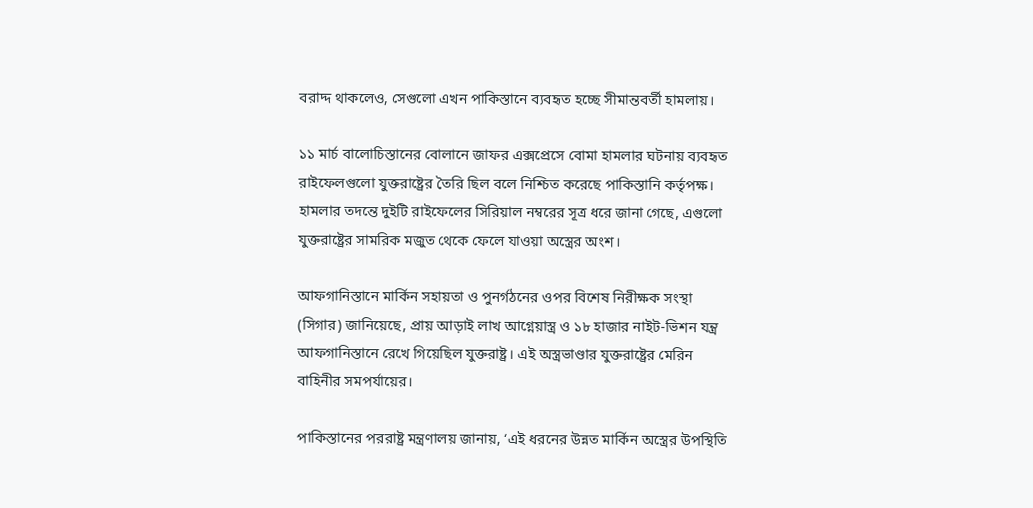বরাদ্দ থাকলেও, সেগুলো এখন পাকিস্তানে ব্যবহৃত হচ্ছে সীমান্তবর্তী হামলায়।

১১ মার্চ বালোচিস্তানের বোলানে জাফর এক্সপ্রেসে বোমা হামলার ঘটনায় ব্যবহৃত রাইফেলগুলো যুক্তরাষ্ট্রের তৈরি ছিল বলে নিশ্চিত করেছে পাকিস্তানি কর্তৃপক্ষ। হামলার তদন্তে দুইটি রাইফেলের সিরিয়াল নম্বরের সূত্র ধরে জানা গেছে, এগুলো যুক্তরাষ্ট্রের সামরিক মজুত থেকে ফেলে যাওয়া অস্ত্রের অংশ।

আফগানিস্তানে মার্কিন সহায়তা ও পুনর্গঠনের ওপর বিশেষ নিরীক্ষক সংস্থা (সিগার) জানিয়েছে, প্রায় আড়াই লাখ আগ্নেয়াস্ত্র ও ১৮ হাজার নাইট-ভিশন যন্ত্র আফগানিস্তানে রেখে গিয়েছিল যুক্তরাষ্ট্র। এই অস্ত্রভাণ্ডার যুক্তরাষ্ট্রের মেরিন বাহিনীর সমপর্যায়ের।

পাকিস্তানের পররাষ্ট্র মন্ত্রণালয় জানায়, ‘এই ধরনের উন্নত মার্কিন অস্ত্রের উপস্থিতি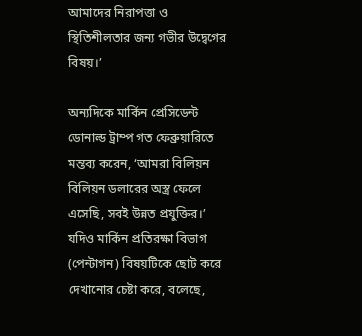আমাদের নিরাপত্তা ও স্থিতিশীলতার জন্য গভীর উদ্বেগের বিষয়।’

অন্যদিকে মার্কিন প্রেসিডেন্ট ডোনাল্ড ট্রাম্প গত ফেব্রুয়ারিতে মন্তব্য করেন, ‘আমরা বিলিয়ন বিলিয়ন ডলারের অস্ত্র ফেলে এসেছি, সবই উন্নত প্রযুক্তির।’ যদিও মার্কিন প্রতিরক্ষা বিভাগ (পেন্টাগন) বিষয়টিকে ছোট করে দেখানোর চেষ্টা করে, বলেছে,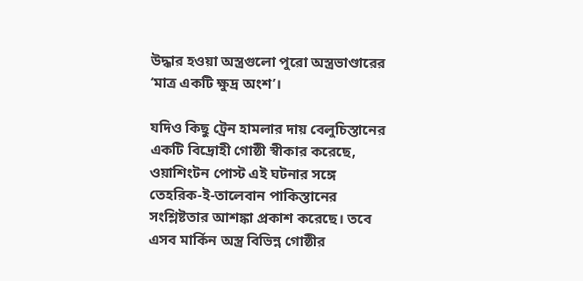উদ্ধার হওয়া অস্ত্রগুলো পুরো অস্ত্রভাণ্ডারের ‘মাত্র একটি ক্ষুদ্র অংশ’।

যদিও কিছু ট্রেন হামলার দায় বেলুচিস্তানের একটি বিদ্রোহী গোষ্ঠী স্বীকার করেছে, ওয়াশিংটন পোস্ট এই ঘটনার সঙ্গে তেহরিক-ই-তালেবান পাকিস্তানের সংশ্লিষ্টতার আশঙ্কা প্রকাশ করেছে। তবে এসব মার্কিন অস্ত্র বিভিন্ন গোষ্ঠীর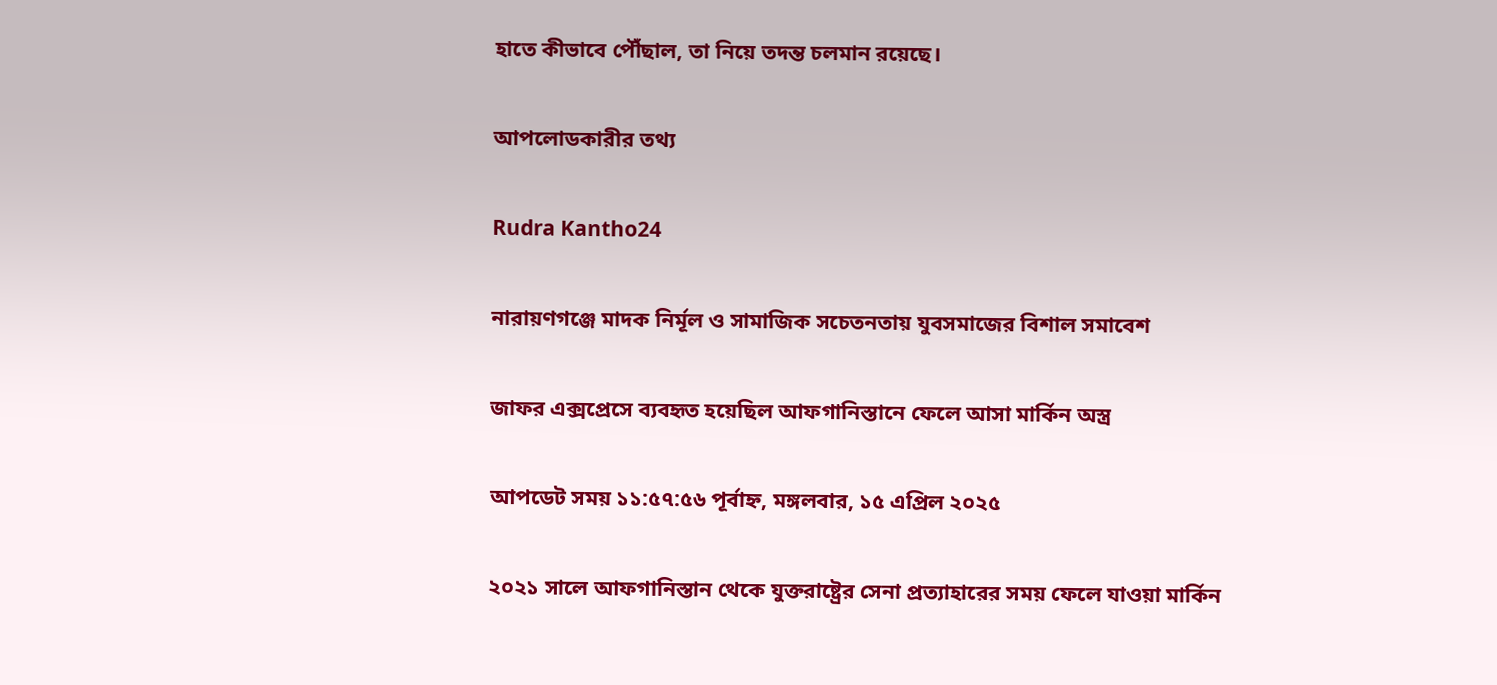হাতে কীভাবে পৌঁছাল, তা নিয়ে তদন্ত চলমান রয়েছে।

আপলোডকারীর তথ্য

Rudra Kantho24

নারায়ণগঞ্জে মাদক নির্মূল ও সামাজিক সচেতনতায় যুবসমাজের বিশাল সমাবেশ

জাফর এক্সপ্রেসে ব্যবহৃত হয়েছিল আফগানিস্তানে ফেলে আসা মার্কিন অস্ত্র

আপডেট সময় ১১:৫৭:৫৬ পূর্বাহ্ন, মঙ্গলবার, ১৫ এপ্রিল ২০২৫

২০২১ সালে আফগানিস্তান থেকে যুক্তরাষ্ট্রের সেনা প্রত্যাহারের সময় ফেলে যাওয়া মার্কিন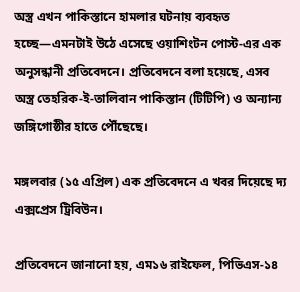অস্ত্র এখন পাকিস্তানে হামলার ঘটনায় ব্যবহৃত হচ্ছে—এমনটাই উঠে এসেছে ওয়াশিংটন পোস্ট-এর এক অনুসন্ধানী প্রতিবেদনে। প্রতিবেদনে বলা হয়েছে, এসব অস্ত্র তেহরিক-ই-তালিবান পাকিস্তান (টিটিপি) ও অন্যান্য জঙ্গিগোষ্ঠীর হাতে পৌঁছেছে।

মঙ্গলবার (১৫ এপ্রিল) এক প্রতিবেদনে এ খবর দিয়েছে দ্য এক্সপ্রেস ট্রিবিউন।

প্রতিবেদনে জানানো হয়, এম১৬ রাইফেল, পিভিএস-১৪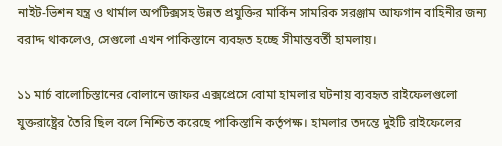নাইট-ভিশন যন্ত্র ও থার্মাল অপটিক্সসহ উন্নত প্রযুক্তির মার্কিন সামরিক সরঞ্জাম আফগান বাহিনীর জন্য বরাদ্দ থাকলেও, সেগুলো এখন পাকিস্তানে ব্যবহৃত হচ্ছে সীমান্তবর্তী হামলায়।

১১ মার্চ বালোচিস্তানের বোলানে জাফর এক্সপ্রেসে বোমা হামলার ঘটনায় ব্যবহৃত রাইফেলগুলো যুক্তরাষ্ট্রের তৈরি ছিল বলে নিশ্চিত করেছে পাকিস্তানি কর্তৃপক্ষ। হামলার তদন্তে দুইটি রাইফেলের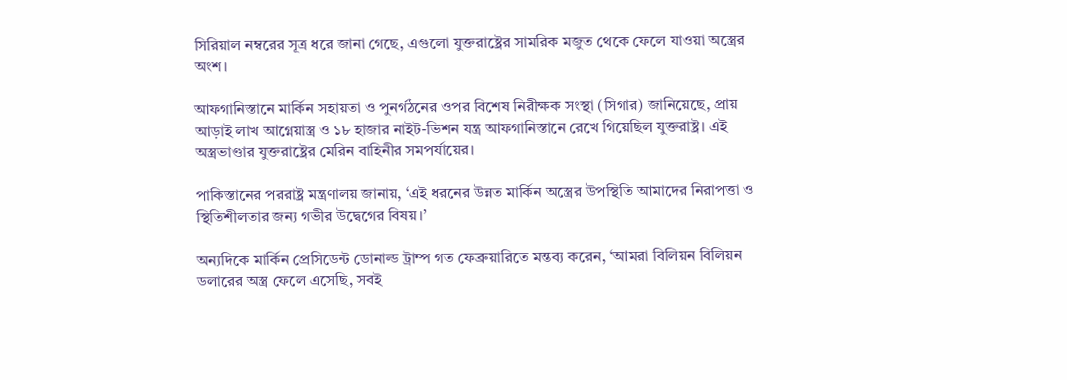সিরিয়াল নম্বরের সূত্র ধরে জানা গেছে, এগুলো যুক্তরাষ্ট্রের সামরিক মজুত থেকে ফেলে যাওয়া অস্ত্রের অংশ।

আফগানিস্তানে মার্কিন সহায়তা ও পুনর্গঠনের ওপর বিশেষ নিরীক্ষক সংস্থা (সিগার) জানিয়েছে, প্রায় আড়াই লাখ আগ্নেয়াস্ত্র ও ১৮ হাজার নাইট-ভিশন যন্ত্র আফগানিস্তানে রেখে গিয়েছিল যুক্তরাষ্ট্র। এই অস্ত্রভাণ্ডার যুক্তরাষ্ট্রের মেরিন বাহিনীর সমপর্যায়ের।

পাকিস্তানের পররাষ্ট্র মন্ত্রণালয় জানায়, ‘এই ধরনের উন্নত মার্কিন অস্ত্রের উপস্থিতি আমাদের নিরাপত্তা ও স্থিতিশীলতার জন্য গভীর উদ্বেগের বিষয়।’

অন্যদিকে মার্কিন প্রেসিডেন্ট ডোনাল্ড ট্রাম্প গত ফেব্রুয়ারিতে মন্তব্য করেন, ‘আমরা বিলিয়ন বিলিয়ন ডলারের অস্ত্র ফেলে এসেছি, সবই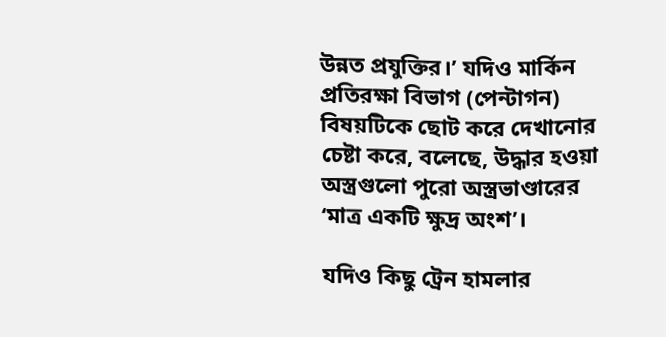উন্নত প্রযুক্তির।’ যদিও মার্কিন প্রতিরক্ষা বিভাগ (পেন্টাগন) বিষয়টিকে ছোট করে দেখানোর চেষ্টা করে, বলেছে, উদ্ধার হওয়া অস্ত্রগুলো পুরো অস্ত্রভাণ্ডারের ‘মাত্র একটি ক্ষুদ্র অংশ’।

যদিও কিছু ট্রেন হামলার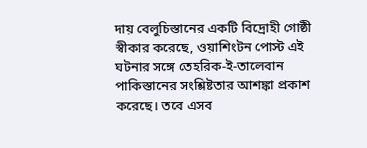দায় বেলুচিস্তানের একটি বিদ্রোহী গোষ্ঠী স্বীকার করেছে, ওয়াশিংটন পোস্ট এই ঘটনার সঙ্গে তেহরিক-ই-তালেবান পাকিস্তানের সংশ্লিষ্টতার আশঙ্কা প্রকাশ করেছে। তবে এসব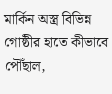মার্কিন অস্ত্র বিভিন্ন গোষ্ঠীর হাতে কীভাবে পৌঁছাল,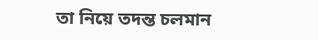তা নিয়ে তদন্ত চলমান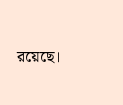রয়েছে।